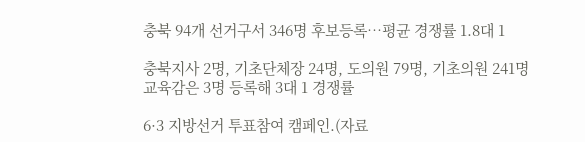충북 94개 선거구서 346명 후보등록…평균 경쟁률 1.8대 1

충북지사 2명, 기초단체장 24명, 도의원 79명, 기초의원 241명
교육감은 3명 등록해 3대 1 경쟁률

6·3 지방선거 투표참여 캠페인.(자료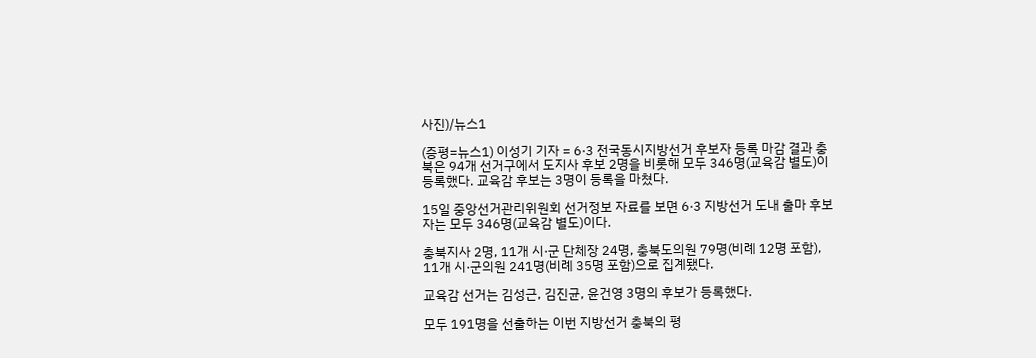사진)/뉴스1

(증평=뉴스1) 이성기 기자 = 6·3 전국동시지방선거 후보자 등록 마감 결과 충북은 94개 선거구에서 도지사 후보 2명을 비롯해 모두 346명(교육감 별도)이 등록했다. 교육감 후보는 3명이 등록을 마쳤다.

15일 중앙선거관리위원회 선거정보 자료를 보면 6·3 지방선거 도내 출마 후보자는 모두 346명(교육감 별도)이다.

충북지사 2명, 11개 시·군 단체장 24명, 충북도의원 79명(비례 12명 포함), 11개 시·군의원 241명(비례 35명 포함)으로 집계됐다.

교육감 선거는 김성근, 김진균, 윤건영 3명의 후보가 등록했다.

모두 191명을 선출하는 이번 지방선거 충북의 평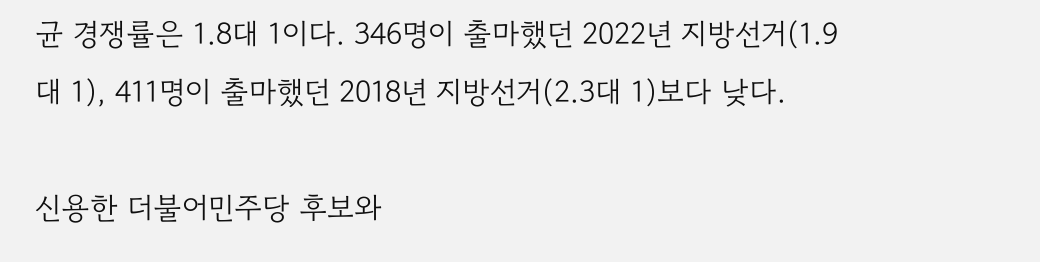균 경쟁률은 1.8대 1이다. 346명이 출마했던 2022년 지방선거(1.9대 1), 411명이 출마했던 2018년 지방선거(2.3대 1)보다 낮다.

신용한 더불어민주당 후보와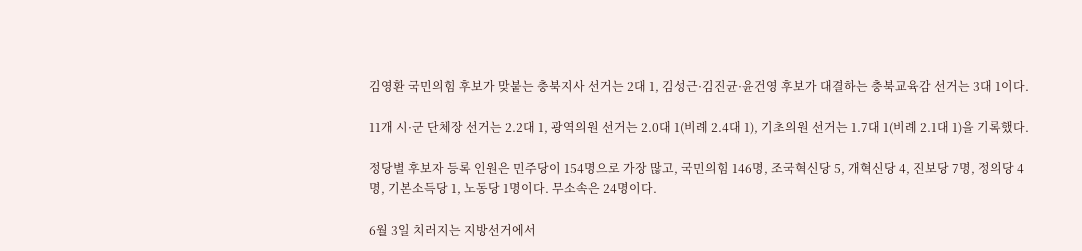김영환 국민의힘 후보가 맞붙는 충북지사 선거는 2대 1, 김성근·김진균·윤건영 후보가 대결하는 충북교육감 선거는 3대 1이다.

11개 시·군 단체장 선거는 2.2대 1, 광역의원 선거는 2.0대 1(비례 2.4대 1), 기초의원 선거는 1.7대 1(비례 2.1대 1)을 기록했다.

정당별 후보자 등록 인원은 민주당이 154명으로 가장 많고, 국민의힘 146명, 조국혁신당 5, 개혁신당 4, 진보당 7명, 정의당 4명, 기본소득당 1, 노동당 1명이다. 무소속은 24명이다.

6월 3일 치러지는 지방선거에서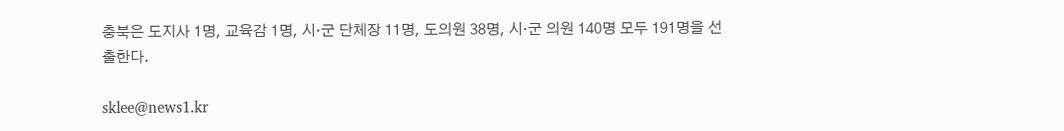충북은 도지사 1명, 교육감 1명, 시·군 단체장 11명, 도의원 38명, 시·군 의원 140명 모두 191명을 선출한다.

sklee@news1.kr